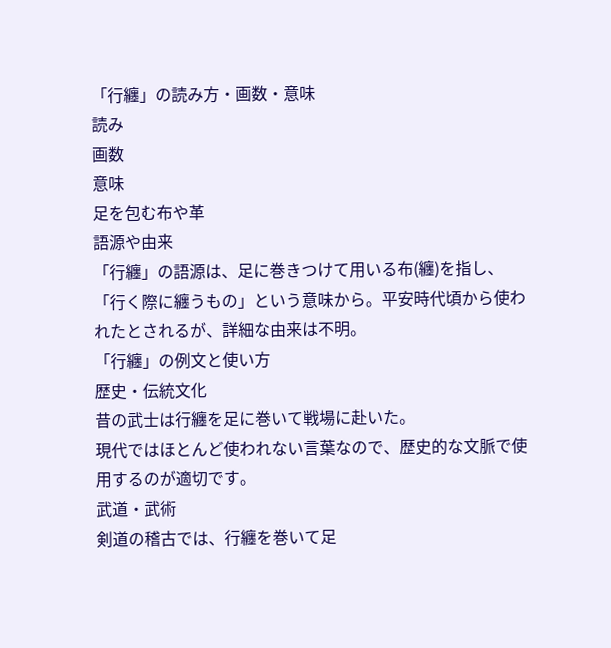「行纏」の読み方・画数・意味
読み
画数
意味
足を包む布や革
語源や由来
「行纏」の語源は、足に巻きつけて用いる布(纏)を指し、「行く際に纏うもの」という意味から。平安時代頃から使われたとされるが、詳細な由来は不明。
「行纏」の例文と使い方
歴史・伝統文化
昔の武士は行纏を足に巻いて戦場に赴いた。
現代ではほとんど使われない言葉なので、歴史的な文脈で使用するのが適切です。
武道・武術
剣道の稽古では、行纏を巻いて足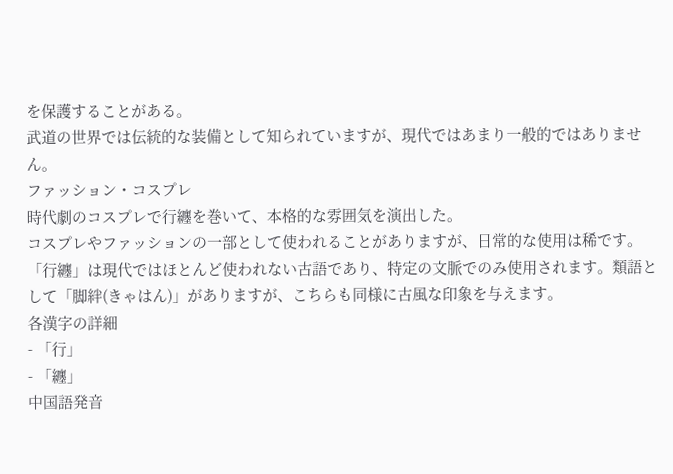を保護することがある。
武道の世界では伝統的な装備として知られていますが、現代ではあまり一般的ではありません。
ファッション・コスプレ
時代劇のコスプレで行纏を巻いて、本格的な雰囲気を演出した。
コスプレやファッションの一部として使われることがありますが、日常的な使用は稀です。
「行纏」は現代ではほとんど使われない古語であり、特定の文脈でのみ使用されます。類語として「脚絆(きゃはん)」がありますが、こちらも同様に古風な印象を与えます。
各漢字の詳細
- 「行」
- 「纏」
中国語発音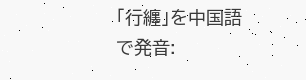「行纏」を中国語で発音: